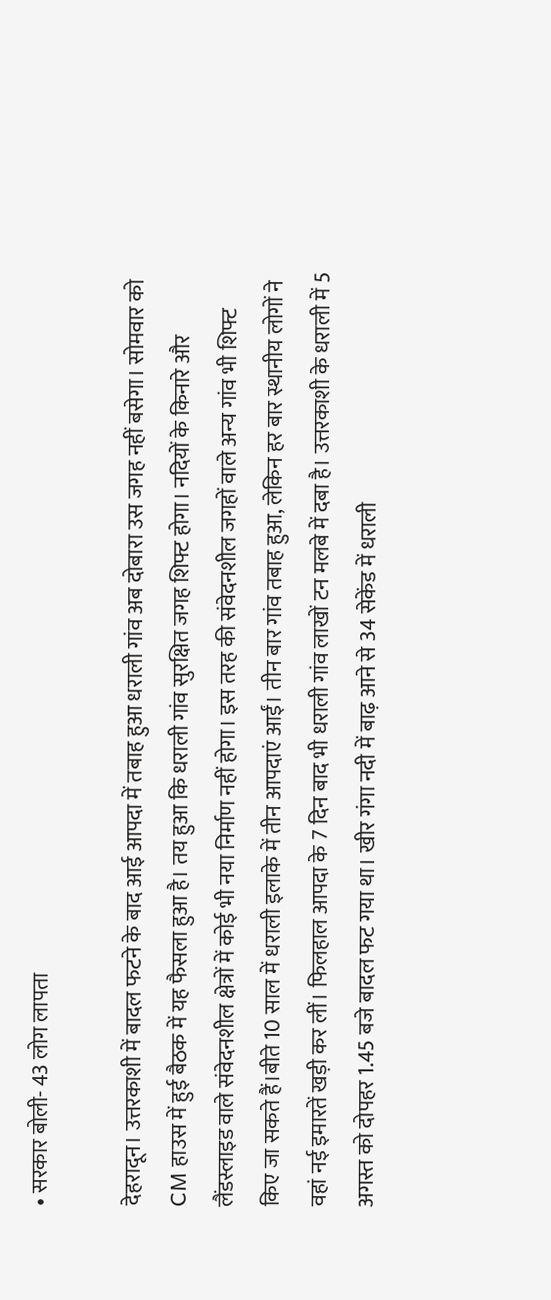• सरकार बोली- 43 लोग लापता

देहरादून। उत्तरकाशी में बादल फटने के बाद आई आपदा में तबाह हुआ धराली गांव अब दोबारा उस जगह नहीं बसेगा। सोमवार को CM हाउस में हुई बैठक में यह फैसला हुआ है। तय हुआ कि धराली गांव सुरक्षित जगह शिफ्ट होगा। नदियों के किनारे और लैंडस्लाइड वाले संवेदनशील क्षेत्रों में कोई भी नया निर्माण नहीं होगा। इस तरह की संवेदनशील जगहों वाले अन्य गांव भी शिफ्ट किए जा सकते हैं।बीते 10 साल में धराली इलाके में तीन आपदाएं आईं। तीन बार गांव तबाह हुआ, लेकिन हर बार स्थानीय लोगों ने वहां नई इमारतें खड़ी कर लीं। फिलहाल आपदा के 7 दिन बाद भी धराली गांव लाखों टन मलबे में दबा है। उत्तरकाशी के धराली में 5 अगस्त को दोपहर 1.45 बजे बादल फट गया था। खीर गंगा नदी में बाढ़ आने से 34 सेकेंड में धराली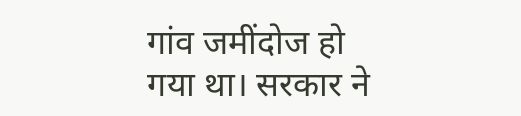गांव जमींदोज हो गया था। सरकार ने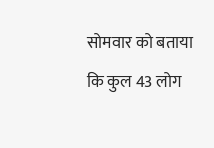सोमवार को बताया कि कुल 43 लोग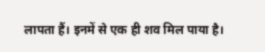लापता हैं। इनमें से एक ही शव मिल पाया है।